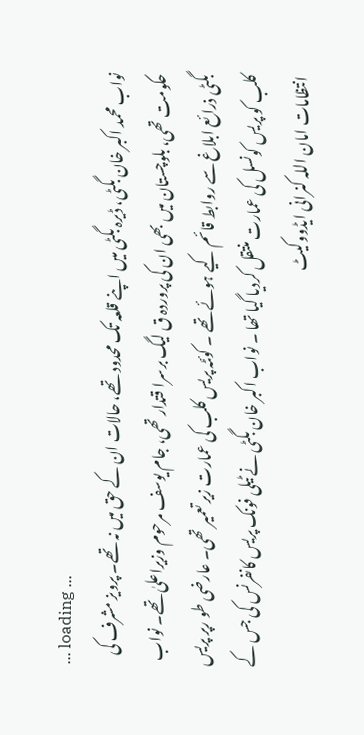... loading ...
نواب محمد اکبر خان بگٹی، ڈیرہ بگٹی میں اپنے قلعہ تک محدود تھے، حالات ان کے حق میں نہ تھے۔ پرویز مشرف کی حکومت تھی، بلوچستان میں بھی ان کی پروردہ ق لیگ برسرا قتدار تھی، جام یوسف مرحوم وزیراعلیٰ تھے۔ نواب بگٹی ذرائع ابلاغ سے روابط قائم کیے ہوئے تھے ۔ کوئٹہ پریس کلب کی عمارت زیر تعمیر تھی۔ عارضی طو رپر پریس کلب کو پریس کونسل کی عمارت منتقل کردیا گیا تھا ۔ نواب اکبر خان بگٹی نے ٹیلی فونک پریس کانفرنس کی جس کے انتظامات امان اللہ کنرانی ایڈووکیٹ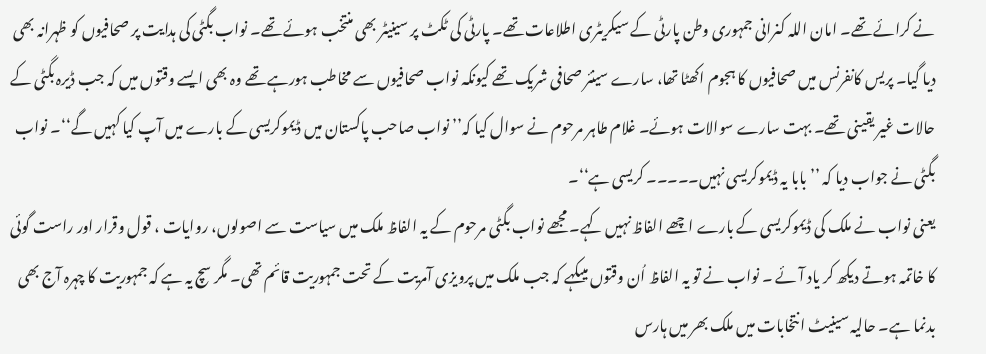نے کرائے تھے۔ امان اللہ کنرانی جمہوری وطن پارٹی کے سیکریٹری اطلاعات تھے۔ پارٹی کی ٹکٹ پر سینیٹر بھی منتخب ہوئے تھے۔ نواب بگٹی کی ہدایت پر صحافیوں کو ظہرانہ بھی دیا گیا۔ پریس کانفرنس میں صحافیوں کا ہجوم اکھٹا تھا، سارے سینئر صحافی شریک تھے کیونکہ نواب صحافیوں سے مخاطب ہورہے تھے وہ بھی ایسے وقتوں میں کہ جب ڈیرہ بگٹی کے حالات غیر یقینی تھے۔ بہت سارے سوالات ہوئے۔ غلام طاہر مرحوم نے سوال کیا کہ’’ نواب صاحب پاکستان میں ڈیموکریسی کے بارے میں آپ کیا کہیں گے‘‘۔ نواب بگٹی نے جواب دیا کہ ’’بابا یہ ڈیموکریسی نہیں۔۔۔۔۔ کریسی ہے‘‘۔
یعنی نواب نے ملک کی ڈیموکریسی کے بارے اچھے الفاظ نہیں کہے۔ مجھے نواب بگٹی مرحوم کے یہ الفاظ ملک میں سیاست سے اصولوں، روایات ، قول وقرار اور راست گوئی کا خاتمہ ہوتے دیکھ کر یاد آئے ۔ نواب نے تو یہ الفاظ اُن وقتوں میںکہے کہ جب ملک میں پرویزی آمریت کے تحت جمہوریت قائم تھی۔ مگر سچ یہ ہے کہ جمہوریت کا چہرہ آج بھی بدنما ہے۔ حالیہ سینیٹ انتخابات میں ملک بھر میں ہارس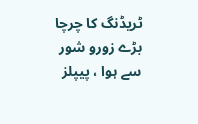ٹریڈنگ کا چرچا بڑے زورو شور سے ہوا ، پیپلز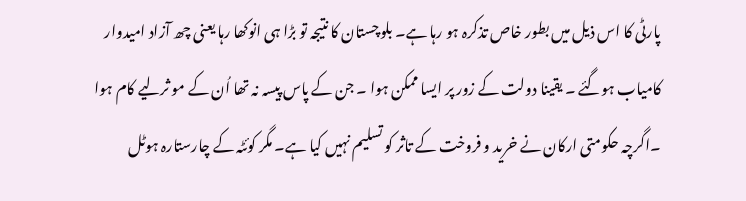پارٹی کا اس ذیل میں بطور خاص تذکرہ ہو رہا ہے۔ بلوچستان کا نتیجہ تو بڑا ہی انوکھا رہا یعنی چھ آزاد امیدوار کامیاب ہوگئے ۔ یقینا دولت کے زور پر ایسا ممکن ہوا ۔ جن کے پاس پیسہ نہ تھا اُن کے مو ثرلیے کام ہوا ۔اگرچہ حکومتی ارکان نے خرید و فروخت کے تاثر کو تسلیم نہیں کیا ہے۔ مگر کوئٹہ کے چارستارہ ہوٹل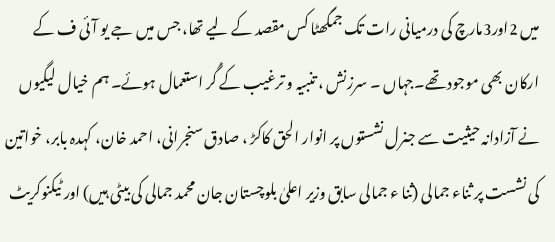میں 2اور3مارچ کی درمیانی رات تک جمگھٹا کس مقصد کے لیے تھا، جس میں جے یو آئی ف کے ارکان بھی موجود تھے۔جہاں ۔ سرزنش ، تنبیہ و ترغیب کے گُر استعمال ہوئے۔ ہم خیال لیگیوں نے آزادانہ حیثیت سے جنرل نشستوں پر انوار الحق کاکڑ ، صادق سنجرانی، احمد خان، کہدہ بابر، خواتین کی نشست پر ثناء جمالی (ثنا ء جمالی سابق وزیر اعلیٰ بلوچستان جان محمد جمالی کی بیٹی ہیں) اور ٹیکنوکریٹ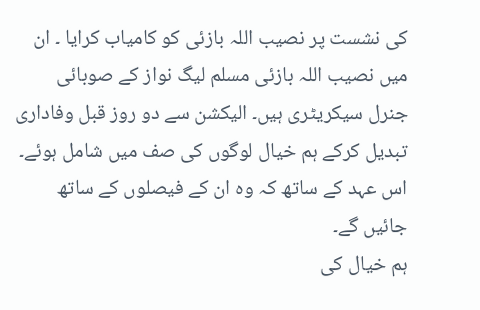کی نشست پر نصیب اللہ بازئی کو کامیاب کرایا ۔ ان میں نصیب اللہ بازئی مسلم لیگ نواز کے صوبائی جنرل سیکریٹری ہیں۔ الیکشن سے دو روز قبل وفاداری تبدیل کرکے ہم خیال لوگوں کی صف میں شامل ہوئے۔ اس عہد کے ساتھ کہ وہ ان کے فیصلوں کے ساتھ جائیں گے۔
ہم خیال کی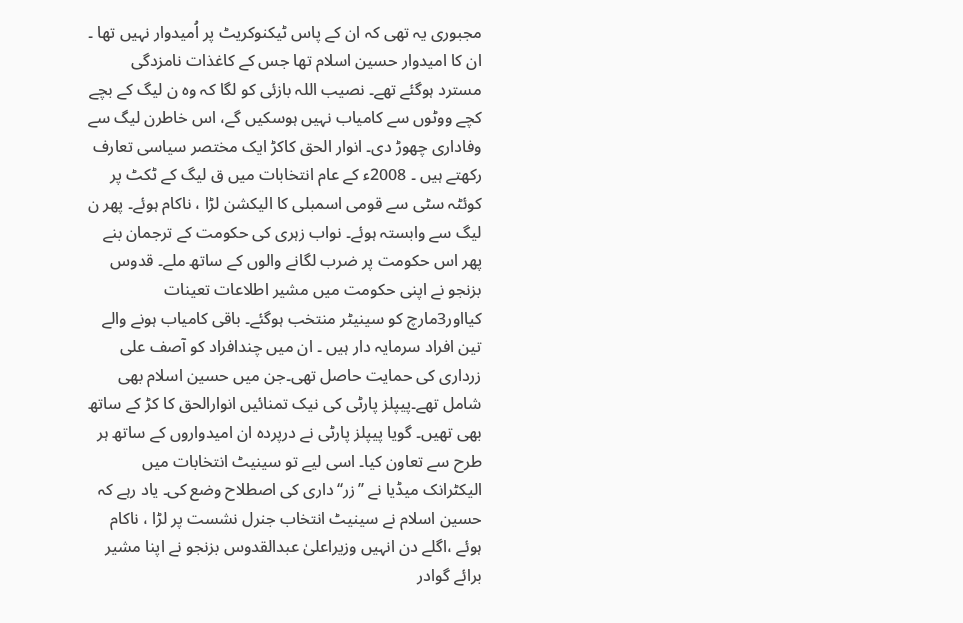مجبوری یہ تھی کہ ان کے پاس ٹیکنوکریٹ پر اُمیدوار نہیں تھا ۔ ان کا امیدوار حسین اسلام تھا جس کے کاغذات نامزدگی مسترد ہوگئے تھے۔ نصیب اللہ بازئی کو لگا کہ وہ ن لیگ کے بچے کچے ووٹوں سے کامیاب نہیں ہوسکیں گے، اس خاطرن لیگ سے وفاداری چھوڑ دی۔ انوار الحق کاکڑ ایک مختصر سیاسی تعارف رکھتے ہیں ۔ 2008ء کے عام انتخابات میں ق لیگ کے ٹکٹ پر کوئٹہ سٹی سے قومی اسمبلی کا الیکشن لڑا ، ناکام ہوئے۔ پھر ن لیگ سے وابستہ ہوئے۔ نواب زہری کی حکومت کے ترجمان بنے پھر اس حکومت پر ضرب لگانے والوں کے ساتھ ملے۔ قدوس بزنجو نے اپنی حکومت میں مشیر اطلاعات تعینات کیااور3مارچ کو سینیٹر منتخب ہوگئے۔ باقی کامیاب ہونے والے تین افراد سرمایہ دار ہیں ۔ ان میں چندافراد کو آصف علی زرداری کی حمایت حاصل تھی۔جن میں حسین اسلام بھی شامل تھے۔پیپلز پارٹی کی نیک تمنائیں انوارالحق کا کڑ کے ساتھ بھی تھیں۔ گویا پیپلز پارٹی نے درپردہ ان امیدواروں کے ساتھ ہر طرح سے تعاون کیا۔ اسی لیے تو سینیٹ انتخابات میں الیکٹرانک میڈیا نے ’’زر‘‘داری کی اصطلاح وضع کی۔ یاد رہے کہ حسین اسلام نے سینیٹ انتخاب جنرل نشست پر لڑا ، ناکام ہوئے ،اگلے دن انہیں وزیراعلیٰ عبدالقدوس بزنجو نے اپنا مشیر برائے گوادر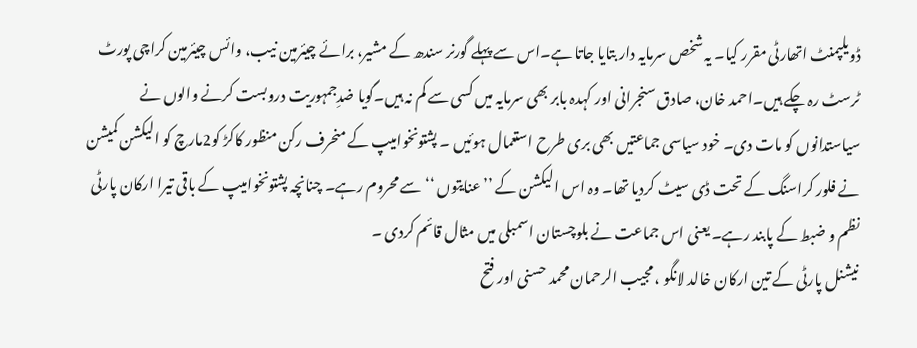ڈویلپمنٹ اتھارٹی مقرر کیا۔ یہ شخص سرمایہ دار بتایا جاتا ہے۔اس سے پہلے گورنر سندھ کے مشیر، برائے چیئرمین نیب، وائس چیئرمین کراچی پورٹ ٹرسٹ رہ چکے ہیں۔احمد خان، صادق سنجرانی اور کہدہ بابر بھی سرمایہ میں کسی سے کم نہ ہیں۔گویا ضدِجمہوریت دروبست کرنے والوں نے سیاستدانوں کو مات دی۔ خود سیاسی جماعتیں بھی بری طرح استعمال ہوئیں ۔ پشتونخوامیپ کے منحرف رکن منظور کاکڑ کو2مارچ کو الیکشن کمیشن نے فلور کراسنگ کے تحت ڈی سیٹ کردیا تھا۔ وہ اس الیکشن کے ’’عنایتوں ‘‘سے محروم رہے۔ چنانچہ پشتونخوامیپ کے باقی تیرا ارکان پارٹی نظم و ضبط کے پابند رہے۔ یعنی اس جماعت نے بلوچستان اسمبلی میں مثال قائم کردی ۔
نیشنل پارٹی کے تین ارکان خالد لانگو ، مجیب الرحمان محمد حسنی اور فتح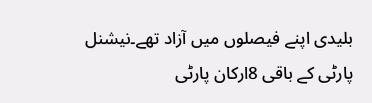بلیدی اپنے فیصلوں میں آزاد تھے۔نیشنل پارٹی کے باقی 8ارکان پارٹی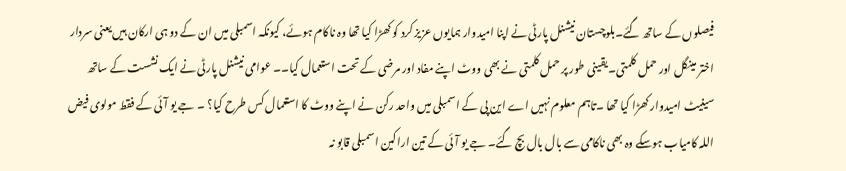فیصلوں کے ساتھ گئے۔بلوچستان نیشنل پارٹی نے اپنا امیدوار ہمایوں عزیز کرد کو کھڑا کیا تھا وہ ناکام ہوئے، کیونکہ اسمبلی میں ان کے دو ہی ارکان ہیں یعنی سردار اختر مینگل اور حمل کلمتی۔ یقینی طور پر حمل کلمتی نے بھی ووٹ اپنے مفاد اور مرضی کے تحت استعمال کیا۔۔ عوامی نیشنل پارٹی نے ایک نشست کے ساتھ سینیٹ امیدوار کھڑا کیا تھا ۔تاہم معلوم نہیں اے این پی کے اسمبلی میں واحد رکن نے اپنے ووٹ کا استعمال کس طرح کیا؟ ۔ جے یو آئی کے فقط مولوی فیض اللہ کامیاب ہوسکے وہ بھی ناکامی سے بال بال بچ گئے۔ جے یو آئی کے تین اراکین اسمبلی قابو نہ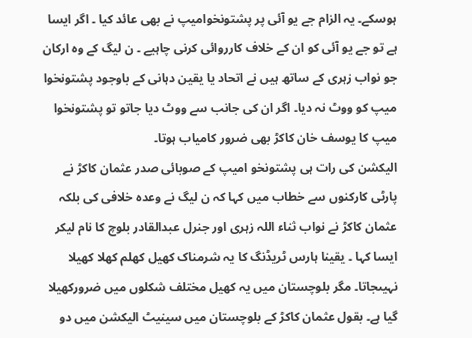ہوسکے۔ یہ الزام جے یو آئی پر پشتونخوامیپ نے بھی عائد کیا ۔ اگر ایسا ہے تو جے یو آئی کو ان کے خلاف کارروائی کرنی چاہیے ۔ ن لیگ کے وہ ارکان جو نواب زہری کے ساتھ ہیں نے اتحاد یا یقین دہانی کے باوجود پشتونخوا میپ کو ووٹ نہ دیا۔ اگر ان کی جانب سے ووٹ دیا جاتو تو پشتونخوا میپ کا یوسف خان کاکڑ بھی ضرور کامیاب ہوتا۔
الیکشن کی رات ہی پشتونخو امیپ کے صوبائی صدر عثمان کاکڑ نے پارٹی کارکنوں سے خطاب میں کہا کہ ن لیگ نے وعدہ خلافی کی بلکہ عثمان کاکڑ نے نواب ثناء اللہ زہری اور جنرل عبدالقادر بلوچ کا نام لیکر ایسا کہا ۔ یقینا ہارس ٹریڈنگ کا یہ شرمناک کھیل کھلم کھلا کھیلا نہیںجاتا۔ مگر بلوچستان میں یہ کھیل مختلف شکلوں میں ضرورکھیلا گیا ہے۔ بقول عثمان کاکڑ کے بلوچستان میں سینیٹ الیکشن میں دو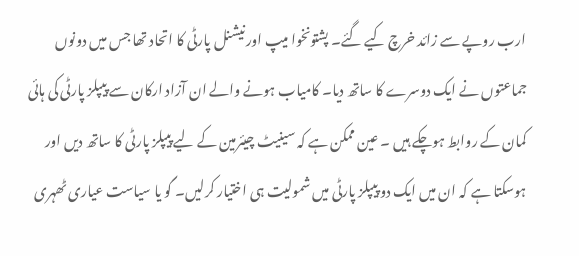ارب روپے سے زائد خرچ کیے گئے۔ پشتونخوا میپ اور نیشنل پارٹی کا اتحاد تھا جس میں دونوں جماعتوں نے ایک دوسرے کا ساتھ دیا۔ کامیاب ہونے والے ان آزاد ارکان سے پیپلز پارٹی کی ہائی کمان کے روابط ہوچکے ہیں ۔ عین ممکن ہے کہ سینیٹ چیئرمین کے لیے پیپلز پارٹی کا ساتھ دیں اور ہوسکتا ہے کہ ان میں ایک دو پیپلز پارٹی میں شمولیت ہی اختیار کرلیں۔ گو یا سیاست عیاری ٹھہری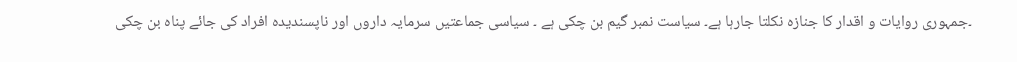۔جمہوری روایات و اقدار کا جنازہ نکلتا جارہا ہے۔ سیاست نمبر گیم بن چکی ہے ۔ سیاسی جماعتیں سرمایہ داروں اور ناپسندیدہ افراد کی جائے پناہ بن چکی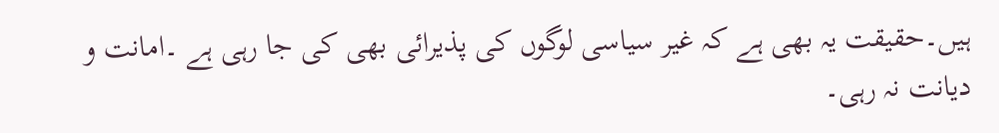ہیں۔حقیقت یہ بھی ہے کہ غیر سیاسی لوگوں کی پذیرائی بھی کی جا رہی ہے ۔امانت و دیانت نہ رہی۔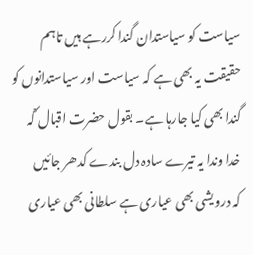سیاست کو سیاستدان گندا کررہے ہیں تاہم حقیقت یہ بھی ہے کہ سیاست اور سیاستدانوں کو گندا بھی کیا جارہا ہے۔ بقول حضرت اقبال ؒکہ
خدا وندا یہ تیرے سادہ دل بندے کدھر جائیں
کہ درویشی بھی عیاری ہے سلطانی بھی عیاری